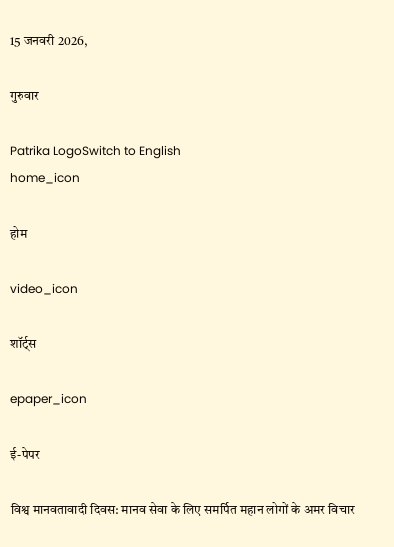15 जनवरी 2026,

गुरुवार

Patrika LogoSwitch to English
home_icon

होम

video_icon

शॉर्ट्स

epaper_icon

ई-पेपर

विश्व मानवतावादी दिवस: मानव सेवा के लिए समर्पित महान लोगों के अमर विचार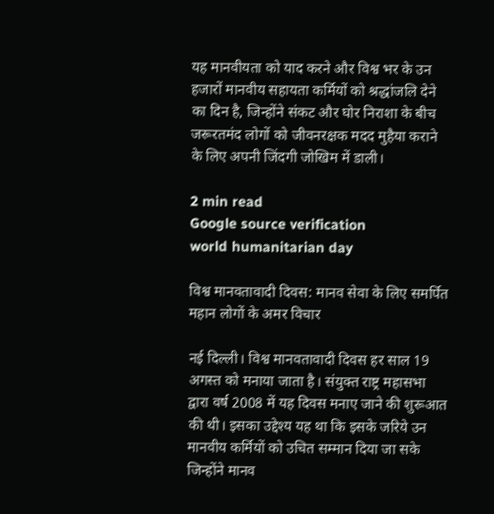यह मानवीयता को याद करने और विश्व भर के उन हजारों मानवीय सहायता कर्मियों को श्रद्धांजलि देने का दिन है, जिन्होंने संकट और घोर निराशा के बीच जरूरतमंद लोगों को जीवनरक्षक मदद मुहैया कराने के लिए अपनी जिंदगी जोखिम में डाली।

2 min read
Google source verification
world humanitarian day

विश्व मानवतावादी दिवस: मानव सेवा के लिए समर्पित महान लोगों के अमर विचार

नई दिल्ली। विश्व मानवतावादी दिवस हर साल 19 अगस्त को मनाया जाता है। संयुक्त राष्ट्र महासभा द्वारा वर्ष 2008 में यह दिवस मनाए जाने की शुरूआत की थी। इसका उद्देश्य यह था कि इसके जरिये उन मानवीय कर्मियों को उचित सम्मान दिया जा सके जिन्होंने मानव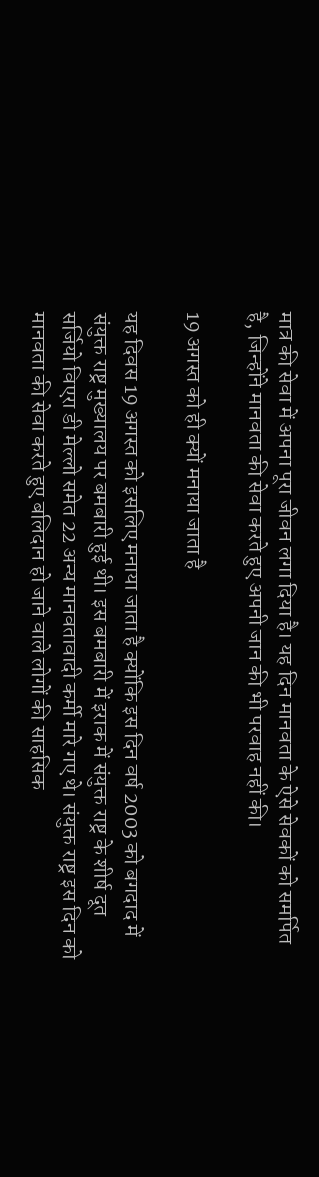मात्र की सेवा में अपना पूरा जीवन लगा दिया है। यह दिन मानवता के ऐसे सेवकों को समर्पित है, जिन्होंने मानवता की सेवा करते हुए अपनी जान की भी परवाह नहीं की।

19 अगस्त को ही क्यों मनाया जाता है

यह दिवस 19 अगस्त को इसलिए मनाया जाता है क्योंकि इस दिन वर्ष 2003 को बगदाद में संयुक्त राष्ट्र मुख्यालय पर बमबारी हुई थी। इस बमबारी में इराक में संयुक्त राष्ट्र के शीर्ष दूत सर्जियो विएरा डी मेल्लो समेत 22 अन्य मानवतावादी कर्मी मारे गए थे। संयुक्त राष्ट्र इस दिन को मानवता की सेवा करते हुए बलिदान हो जाने वाले लोगों की साहसिक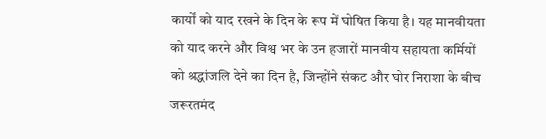कार्यों को याद रखने के दिन के रूप में घोषित किया है। यह मानवीयता को याद करने और विश्व भर के उन हजारों मानवीय सहायता कर्मियों को श्रद्धांजलि देने का दिन है, जिन्होंने संकट और घोर निराशा के बीच जरूरतमंद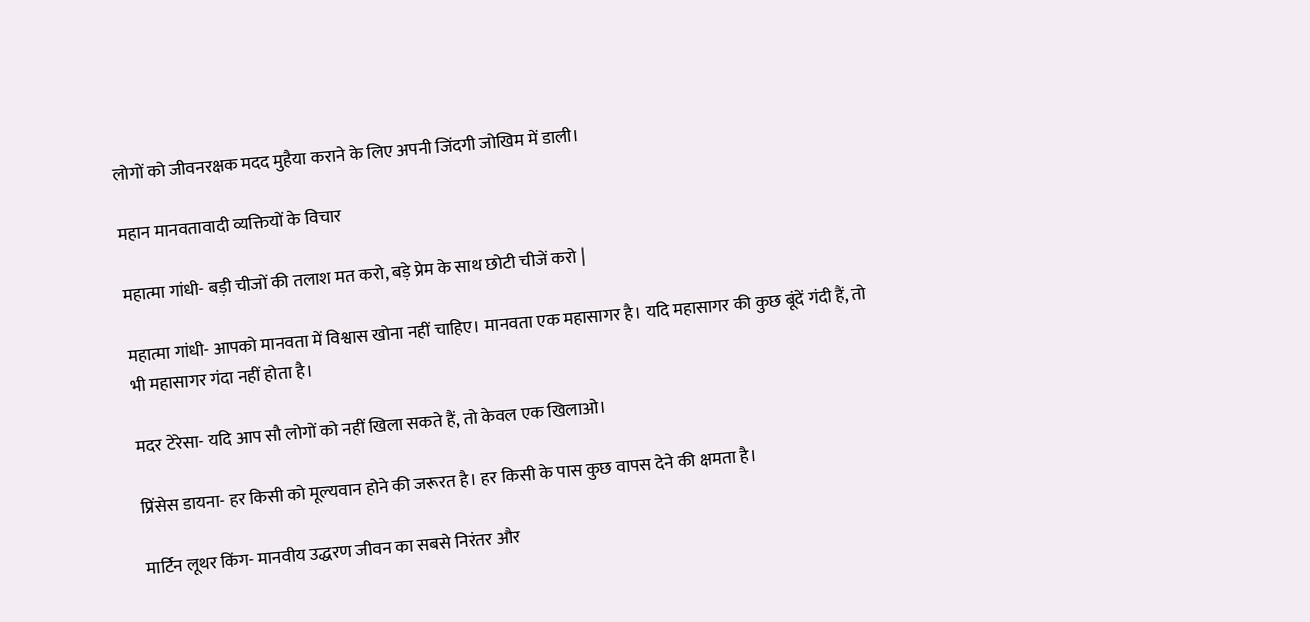लोगों को जीवनरक्षक मदद मुहैया कराने के लिए अपनी जिंदगी जोखिम में डाली।

महान मानवतावादी व्यक्तियों के विचार

महात्मा गांधी- बड़ी चीजों की तलाश मत करो, बड़े प्रेम के साथ छोटी चीजें करो |

महात्मा गांधी- आपको मानवता में विश्वास खोना नहीं चाहिए। मानवता एक महासागर है। यदि महासागर की कुछ बूंदें गंदी हैं, तो भी महासागर गंदा नहीं होता है।

मदर टेरेसा- यदि आप सौ लोगों को नहीं खिला सकते हैं, तो केवल एक खिलाओ।

प्रिंसेस डायना- हर किसी को मूल्यवान होने की जरूरत है। हर किसी के पास कुछ वापस देने की क्षमता है।

मार्टिन लूथर किंग- मानवीय उद्धरण जीवन का सबसे निरंतर और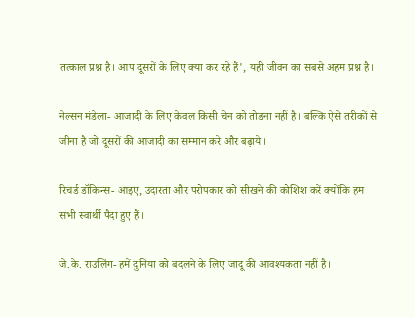तत्काल प्रश्न है। आप दूसरों के लिए क्या कर रहे हैं', यही जीवन का सबसे अहम प्रश्न है।

नेल्सन मंडेला- आजादी के लिए केवल किसी चेन को तोडना नहीं है। बल्कि ऐसे तरीकों से जीना है जो दूसरों की आजादी का सम्मान करे और बढ़ाये।

रिचर्ड डॉकिन्स- आइए, उदारता और परोपकार को सीखने की कोशिश करें क्योंकि हम सभी स्वार्थी पैदा हुए हैं।

जे.के. राउलिंग- हमें दुनिया को बदलने के लिए जादू की आवश्यकता नहीं है।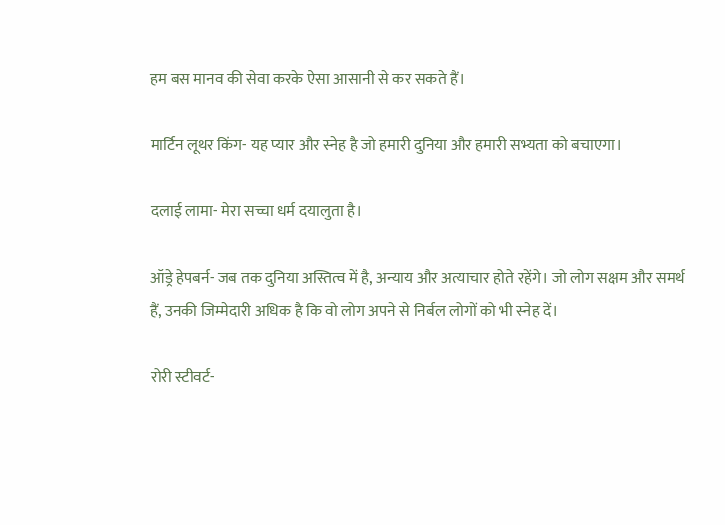हम बस मानव की सेवा करके ऐसा आसानी से कर सकते हैं।

मार्टिन लूथर किंग- यह प्यार और स्नेह है जो हमारी दुनिया और हमारी सभ्यता को बचाएगा।

दलाई लामा- मेरा सच्चा धर्म दयालुता है।

ऑड्रे हेपबर्न- जब तक दुनिया अस्तित्व में है, अन्याय और अत्याचार होते रहेंगे। जो लोग सक्षम और समर्थ हैं, उनकी जिम्मेदारी अधिक है कि वो लोग अपने से निर्बल लोगों को भी स्नेह दें।

रोरी स्टीवर्ट-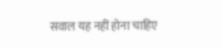सवाल यह नहीं होना चाहिए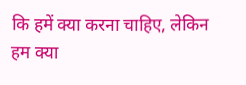कि हमें क्या करना चाहिए, लेकिन हम क्या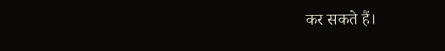कर सकते हैं।